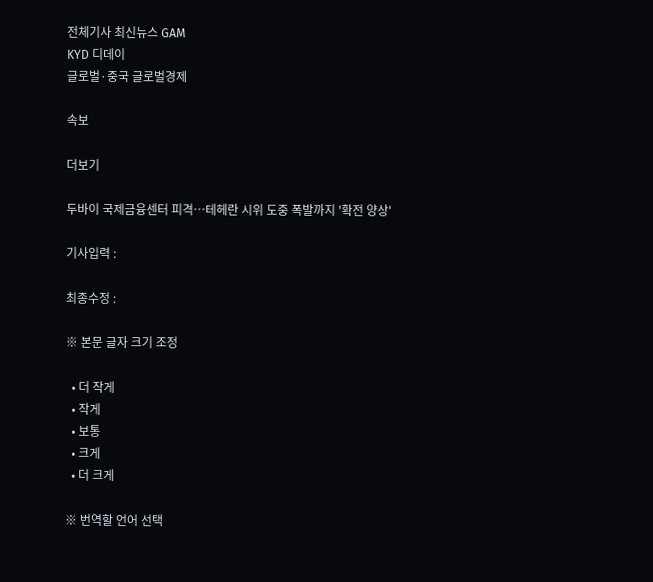전체기사 최신뉴스 GAM
KYD 디데이
글로벌·중국 글로벌경제

속보

더보기

두바이 국제금융센터 피격…테헤란 시위 도중 폭발까지 '확전 양상'

기사입력 :

최종수정 :

※ 본문 글자 크기 조정

  • 더 작게
  • 작게
  • 보통
  • 크게
  • 더 크게

※ 번역할 언어 선택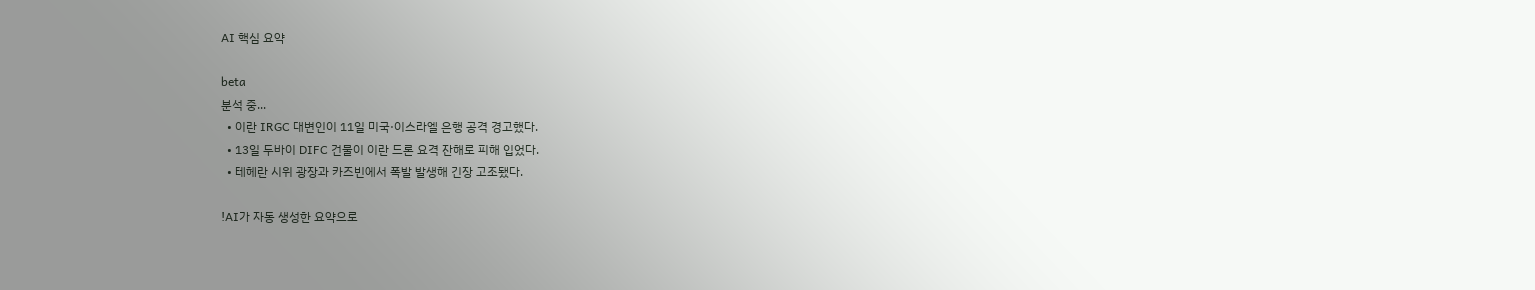AI 핵심 요약

beta
분석 중...
  • 이란 IRGC 대변인이 11일 미국·이스라엘 은행 공격 경고했다.
  • 13일 두바이 DIFC 건물이 이란 드론 요격 잔해로 피해 입었다.
  • 테헤란 시위 광장과 카즈빈에서 폭발 발생해 긴장 고조됐다.

!AI가 자동 생성한 요약으로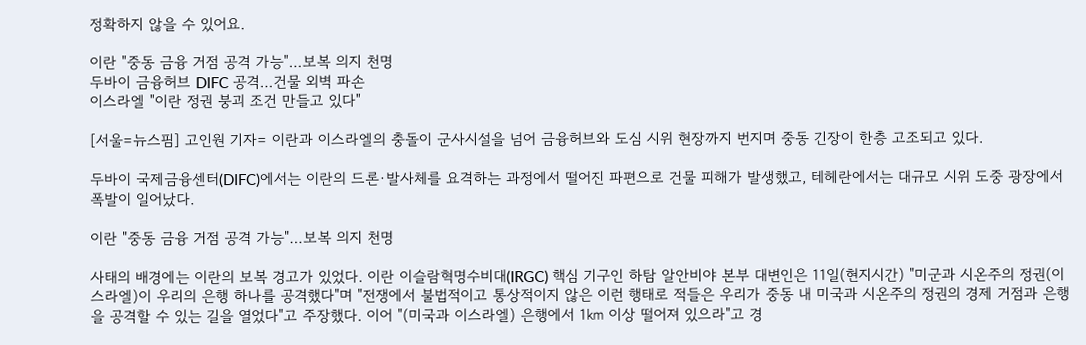정확하지 않을 수 있어요.

이란 "중동 금융 거점 공격 가능"…보복 의지 천명
두바이 금융허브 DIFC 공격…건물 외벽 파손
이스라엘 "이란 정권 붕괴 조건 만들고 있다"

[서울=뉴스핌] 고인원 기자= 이란과 이스라엘의 충돌이 군사시설을 넘어 금융허브와 도심 시위 현장까지 번지며 중동 긴장이 한층 고조되고 있다.

두바이 국제금융센터(DIFC)에서는 이란의 드론·발사체를 요격하는 과정에서 떨어진 파편으로 건물 피해가 발생했고, 테헤란에서는 대규모 시위 도중 광장에서 폭발이 일어났다.

이란 "중동 금융 거점 공격 가능"…보복 의지 천명

사태의 배경에는 이란의 보복 경고가 있었다. 이란 이슬람혁명수비대(IRGC) 핵심 기구인 하탐 알안비야 본부 대변인은 11일(현지시간) "미군과 시온주의 정권(이스라엘)이 우리의 은행 하나를 공격했다"며 "전쟁에서 불법적이고 통상적이지 않은 이런 행태로 적들은 우리가 중동 내 미국과 시온주의 정권의 경제 거점과 은행을 공격할 수 있는 길을 열었다"고 주장했다. 이어 "(미국과 이스라엘) 은행에서 1㎞ 이상 떨어져 있으라"고 경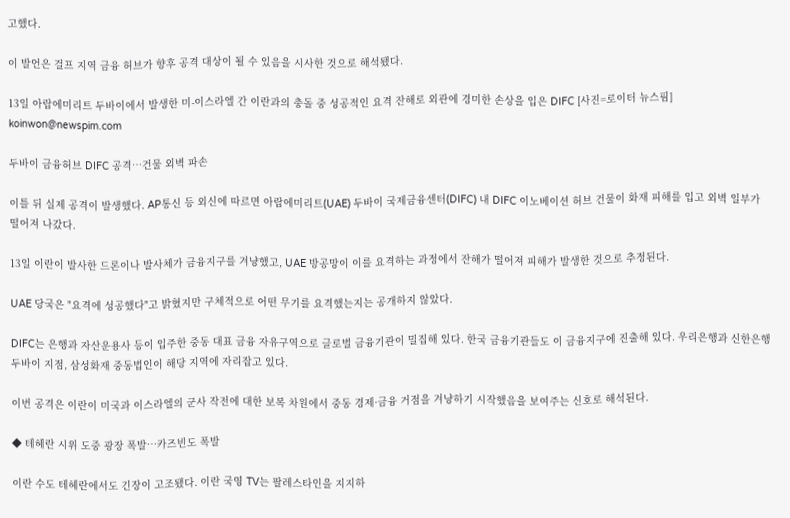고했다.

이 발언은 걸프 지역 금융 허브가 향후 공격 대상이 될 수 있음을 시사한 것으로 해석됐다.

13일 아랍에미리트 두바이에서 발생한 미-이스라엘 간 이란과의 충돌 중 성공적인 요격 잔해로 외관에 경미한 손상을 입은 DIFC [사진=로이터 뉴스핌] koinwon@newspim.com

두바이 금융허브 DIFC 공격…건물 외벽 파손

이틀 뒤 실제 공격이 발생했다. AP통신 등 외신에 따르면 아랍에미리트(UAE) 두바이 국제금융센터(DIFC) 내 DIFC 이노베이션 허브 건물이 화재 피해를 입고 외벽 일부가 떨어져 나갔다.

13일 이란이 발사한 드론이나 발사체가 금융지구를 겨냥했고, UAE 방공망이 이를 요격하는 과정에서 잔해가 떨어져 피해가 발생한 것으로 추정된다.

UAE 당국은 "요격에 성공했다"고 밝혔지만 구체적으로 어떤 무기를 요격했는지는 공개하지 않았다.

DIFC는 은행과 자산운용사 등이 입주한 중동 대표 금융 자유구역으로 글로벌 금융기관이 밀집해 있다. 한국 금융기관들도 이 금융지구에 진출해 있다. 우리은행과 신한은행 두바이 지점, 삼성화재 중동법인이 해당 지역에 자리잡고 있다.

이번 공격은 이란이 미국과 이스라엘의 군사 작전에 대한 보복 차원에서 중동 경제·금융 거점을 겨냥하기 시작했음을 보여주는 신호로 해석된다.

◆ 테헤란 시위 도중 광장 폭발…카즈빈도 폭발

이란 수도 테헤란에서도 긴장이 고조됐다. 이란 국영 TV는 팔레스타인을 지지하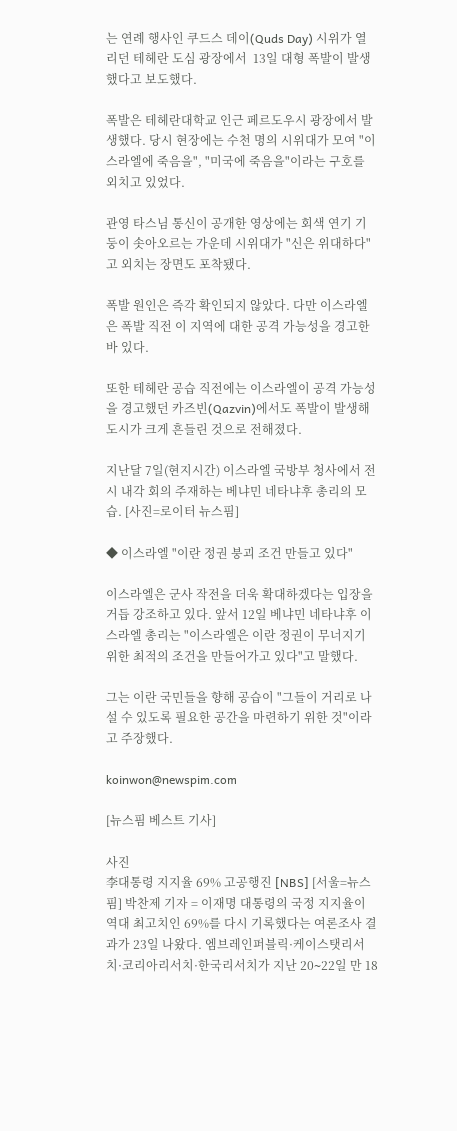는 연례 행사인 쿠드스 데이(Quds Day) 시위가 열리던 테헤란 도심 광장에서  13일 대형 폭발이 발생했다고 보도했다.

폭발은 테헤란대학교 인근 페르도우시 광장에서 발생했다. 당시 현장에는 수천 명의 시위대가 모여 "이스라엘에 죽음을", "미국에 죽음을"이라는 구호를 외치고 있었다.

관영 타스님 통신이 공개한 영상에는 회색 연기 기둥이 솟아오르는 가운데 시위대가 "신은 위대하다"고 외치는 장면도 포착됐다.

폭발 원인은 즉각 확인되지 않았다. 다만 이스라엘은 폭발 직전 이 지역에 대한 공격 가능성을 경고한 바 있다.

또한 테헤란 공습 직전에는 이스라엘이 공격 가능성을 경고했던 카즈빈(Qazvin)에서도 폭발이 발생해 도시가 크게 흔들린 것으로 전해졌다.

지난달 7일(현지시간) 이스라엘 국방부 청사에서 전시 내각 회의 주재하는 베냐민 네타냐후 총리의 모습. [사진=로이터 뉴스핌]

◆ 이스라엘 "이란 정권 붕괴 조건 만들고 있다"

이스라엘은 군사 작전을 더욱 확대하겠다는 입장을 거듭 강조하고 있다. 앞서 12일 베냐민 네타냐후 이스라엘 총리는 "이스라엘은 이란 정권이 무너지기 위한 최적의 조건을 만들어가고 있다"고 말했다.

그는 이란 국민들을 향해 공습이 "그들이 거리로 나설 수 있도록 필요한 공간을 마련하기 위한 것"이라고 주장했다.

koinwon@newspim.com

[뉴스핌 베스트 기사]

사진
李대통령 지지율 69% 고공행진 [NBS] [서울=뉴스핌] 박찬제 기자 = 이재명 대통령의 국정 지지율이 역대 최고치인 69%를 다시 기록했다는 여론조사 결과가 23일 나왔다. 엠브레인퍼블릭·케이스탯리서치·코리아리서치·한국리서치가 지난 20∼22일 만 18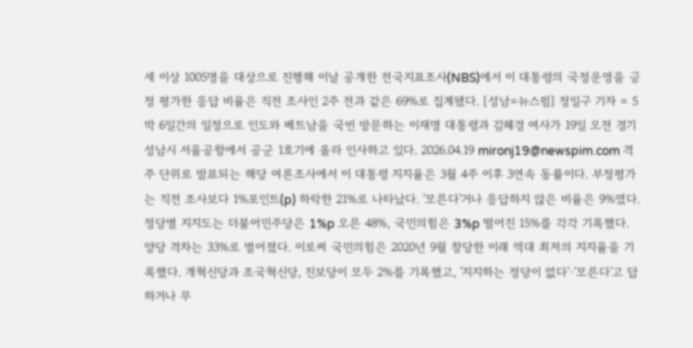세 이상 1005명을 대상으로 진행해 이날 공개한 전국지표조사(NBS)에서 이 대통령의 국정운영을 긍정 평가한 응답 비율은 직전 조사인 2주 전과 같은 69%로 집계됐다. [성남=뉴스핌] 정일구 기자 = 5박 6일간의 일정으로 인도와 베트남을 국빈 방문하는 이재명 대통령과 김혜경 여사가 19일 오전 경기 성남시 서울공항에서 공군 1호기에 올라 인사하고 있다. 2026.04.19 mironj19@newspim.com 격주 단위로 발표되는 해당 여론조사에서 이 대통령 지지율은 3월 4주 이후 3연속 동률이다. 부정평가는 직전 조사보다 1%포인트(p) 하락한 21%로 나타났다. '모른다'거나 응답하지 않은 비율은 9%였다. 정당별 지지도는 더불어민주당은 1%p 오른 48%, 국민의힘은 3%p 떨어진 15%를 각각 기록했다. 양당 격차는 33%로 벌어졌다. 이로써 국민의힘은 2020년 9월 창당한 이래 역대 최저의 지지율을 기록했다. 개혁신당과 조국혁신당, 진보당이 모두 2%를 기록했고, '지지하는 정당이 없다'·'모른다'고 답하거나 무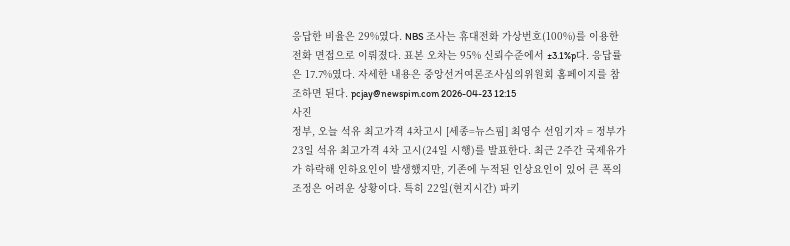응답한 비율은 29%였다. NBS 조사는 휴대전화 가상번호(100%)를 이용한 전화 면접으로 이뤄졌다. 표본 오차는 95% 신뢰수준에서 ±3.1%p다. 응답률은 17.7%였다. 자세한 내용은 중앙선거여론조사심의위원회 홈페이지를 참조하면 된다. pcjay@newspim.com 2026-04-23 12:15
사진
정부, 오늘 석유 최고가격 4차고시 [세종=뉴스핌] 최영수 선임기자 = 정부가 23일 석유 최고가격 4차 고시(24일 시행)를 발표한다. 최근 2주간 국제유가가 하락해 인하요인이 발생했지만, 기존에 누적된 인상요인이 있어 큰 폭의 조정은 어려운 상황이다. 특히 22일(현지시간) 파키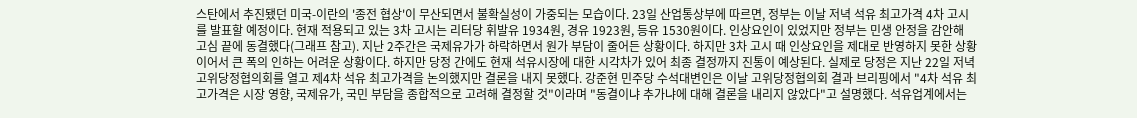스탄에서 추진됐던 미국-이란의 '종전 협상'이 무산되면서 불확실성이 가중되는 모습이다. 23일 산업통상부에 따르면, 정부는 이날 저녁 석유 최고가격 4차 고시를 발표할 예정이다. 현재 적용되고 있는 3차 고시는 리터당 휘발유 1934원, 경유 1923원, 등유 1530원이다. 인상요인이 있었지만 정부는 민생 안정을 감안해 고심 끝에 동결했다(그래프 참고). 지난 2주간은 국제유가가 하락하면서 원가 부담이 줄어든 상황이다. 하지만 3차 고시 때 인상요인을 제대로 반영하지 못한 상황이어서 큰 폭의 인하는 어려운 상황이다. 하지만 당정 간에도 현재 석유시장에 대한 시각차가 있어 최종 결정까지 진통이 예상된다. 실제로 당정은 지난 22일 저녁 고위당정협의회를 열고 제4차 석유 최고가격을 논의했지만 결론을 내지 못했다. 강준현 민주당 수석대변인은 이날 고위당정협의회 결과 브리핑에서 "4차 석유 최고가격은 시장 영향, 국제유가, 국민 부담을 종합적으로 고려해 결정할 것"이라며 "동결이냐 추가냐에 대해 결론을 내리지 않았다"고 설명했다. 석유업계에서는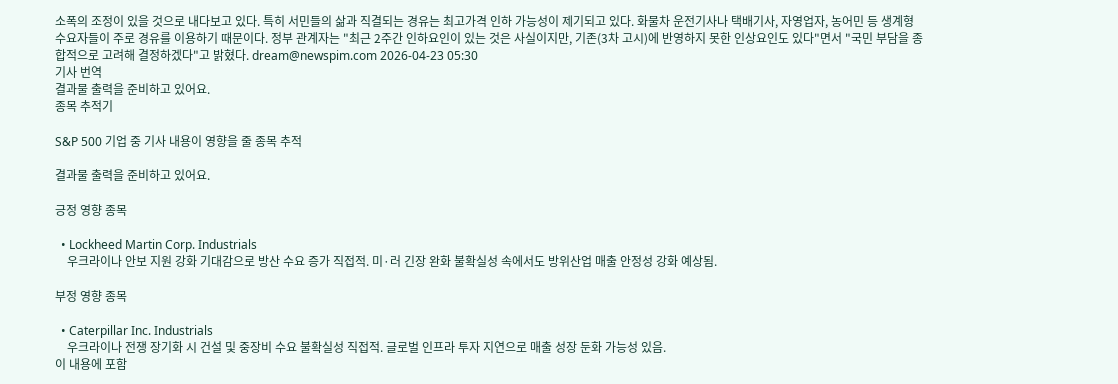소폭의 조정이 있을 것으로 내다보고 있다. 특히 서민들의 삶과 직결되는 경유는 최고가격 인하 가능성이 제기되고 있다. 화물차 운전기사나 택배기사, 자영업자, 농어민 등 생계형 수요자들이 주로 경유를 이용하기 때문이다. 정부 관계자는 "최근 2주간 인하요인이 있는 것은 사실이지만, 기존(3차 고시)에 반영하지 못한 인상요인도 있다"면서 "국민 부담을 종합적으로 고려해 결정하겠다"고 밝혔다. dream@newspim.com 2026-04-23 05:30
기사 번역
결과물 출력을 준비하고 있어요.
종목 추적기

S&P 500 기업 중 기사 내용이 영향을 줄 종목 추적

결과물 출력을 준비하고 있어요.

긍정 영향 종목

  • Lockheed Martin Corp. Industrials
    우크라이나 안보 지원 강화 기대감으로 방산 수요 증가 직접적. 미·러 긴장 완화 불확실성 속에서도 방위산업 매출 안정성 강화 예상됨.

부정 영향 종목

  • Caterpillar Inc. Industrials
    우크라이나 전쟁 장기화 시 건설 및 중장비 수요 불확실성 직접적. 글로벌 인프라 투자 지연으로 매출 성장 둔화 가능성 있음.
이 내용에 포함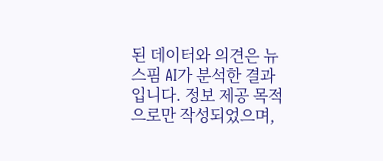된 데이터와 의견은 뉴스핌 AI가 분석한 결과입니다. 정보 제공 목적으로만 작성되었으며,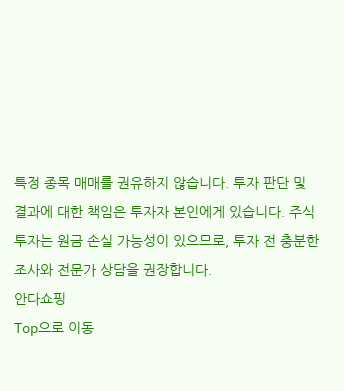특정 종목 매매를 권유하지 않습니다. 투자 판단 및 결과에 대한 책임은 투자자 본인에게 있습니다. 주식 투자는 원금 손실 가능성이 있으므로, 투자 전 충분한 조사와 전문가 상담을 권장합니다.
안다쇼핑
Top으로 이동